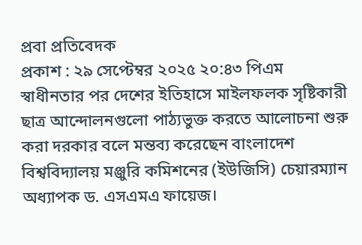প্রবা প্রতিবেদক
প্রকাশ : ২৯ সেপ্টেম্বর ২০২৫ ২০:৪৩ পিএম
স্বাধীনতার পর দেশের ইতিহাসে মাইলফলক সৃষ্টিকারী ছাত্র আন্দোলনগুলো পাঠ্যভুক্ত করতে আলোচনা শুরু করা দরকার বলে মন্তব্য করেছেন বাংলাদেশ বিশ্ববিদ্যালয় মঞ্জুরি কমিশনের (ইউজিসি) চেয়ারম্যান অধ্যাপক ড. এসএমএ ফায়েজ।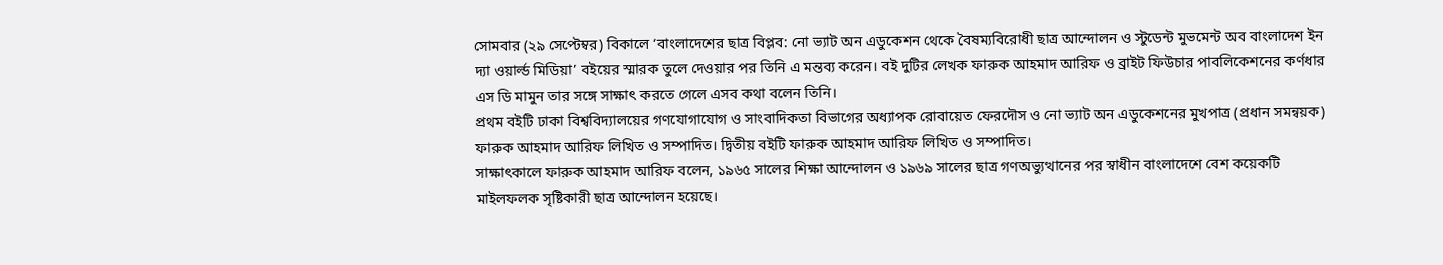সোমবার (২৯ সেপ্টেম্বর) বিকালে ‘বাংলাদেশের ছাত্র বিপ্লব: নো ভ্যাট অন এডুকেশন থেকে বৈষম্যবিরোধী ছাত্র আন্দোলন ও স্টুডেন্ট মুভমেন্ট অব বাংলাদেশ ইন দ্যা ওয়ার্ল্ড মিডিয়া’ বইয়ের স্মারক তুলে দেওয়ার পর তিনি এ মন্তব্য করেন। বই দুটির লেখক ফারুক আহমাদ আরিফ ও ব্রাইট ফিউচার পাবলিকেশনের কর্ণধার এস ডি মামুন তার সঙ্গে সাক্ষাৎ করতে গেলে এসব কথা বলেন তিনি।
প্রথম বইটি ঢাকা বিশ্ববিদ্যালয়ের গণযোগাযোগ ও সাংবাদিকতা বিভাগের অধ্যাপক রোবায়েত ফেরদৌস ও নো ভ্যাট অন এডুকেশনের মুখপাত্র (প্রধান সমন্বয়ক) ফারুক আহমাদ আরিফ লিখিত ও সম্পাদিত। দ্বিতীয় বইটি ফারুক আহমাদ আরিফ লিখিত ও সম্পাদিত।
সাক্ষাৎকালে ফারুক আহমাদ আরিফ বলেন, ১৯৬৫ সালের শিক্ষা আন্দোলন ও ১৯৬৯ সালের ছাত্র গণঅভ্যুত্থানের পর স্বাধীন বাংলাদেশে বেশ কয়েকটি মাইলফলক সৃষ্টিকারী ছাত্র আন্দোলন হয়েছে।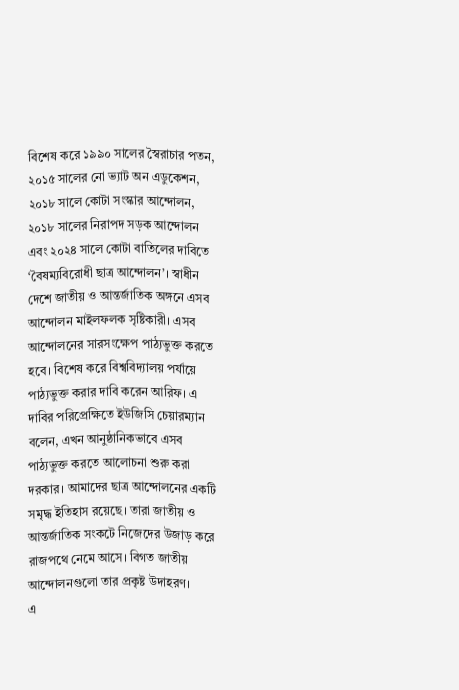বিশেষ করে ১৯৯০ সালের স্বৈরাচার পতন, ২০১৫ সালের নো ভ্যাট অন এডুকেশন, ২০১৮ সালে কোটা সংস্কার আন্দোলন, ২০১৮ সালের নিরাপদ সড়ক আন্দোলন এবং ২০২৪ সালে কোটা বাতিলের দাবিতে ‘বৈষম্যবিরোধী ছাত্র আন্দোলন’। স্বাধীন দেশে জাতীয় ও আন্তর্জাতিক অঙ্গনে এসব আন্দোলন মাইলফলক সৃষ্টিকারী। এসব আন্দোলনের সারসংক্ষেপ পাঠ্যভুক্ত করতে হবে। বিশেষ করে বিশ্ববিদ্যালয় পর্যায়ে পাঠ্যভুক্ত করার দাবি করেন আরিফ। এ দাবির পরিপ্রেক্ষিতে ইউজিসি চেয়ারম্যান বলেন, এখন আনুষ্ঠানিকভাবে এসব পাঠ্যভুক্ত করতে আলোচনা শুরু করা দরকার। আমাদের ছাত্র আন্দোলনের একটি সমৃদ্ধ ইতিহাস রয়েছে। তারা জাতীয় ও আন্তর্জাতিক সংকটে নিজেদের উজাড় করে রাজপথে নেমে আসে। বিগত জাতীয় আন্দোলনগুলো তার প্রকৃষ্ট উদাহরণ।
এ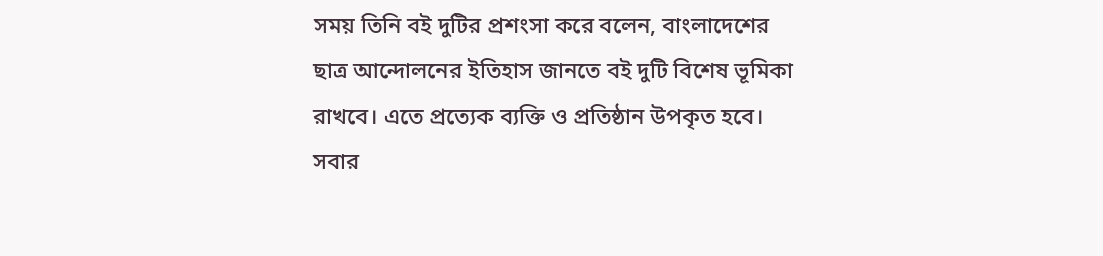সময় তিনি বই দুটির প্রশংসা করে বলেন, বাংলাদেশের ছাত্র আন্দোলনের ইতিহাস জানতে বই দুটি বিশেষ ভূমিকা রাখবে। এতে প্রত্যেক ব্যক্তি ও প্রতিষ্ঠান উপকৃত হবে। সবার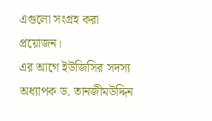এগুলো সংগ্রহ করা প্রয়োজন।
এর আগে ইউজিসির সদস্য অধ্যাপক ড. তানজীমউদ্দিন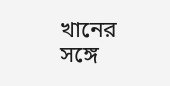খানের সঙ্গে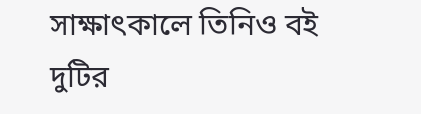সাক্ষাৎকালে তিনিও বই দুটির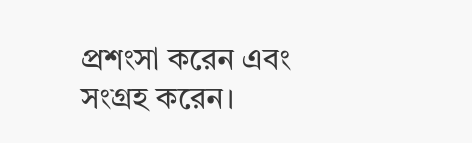প্রশংসা করেন এবং সংগ্রহ করেন।